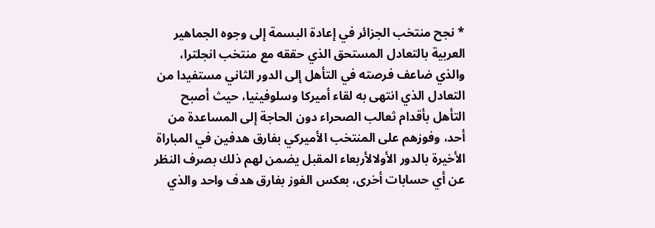* نجح منتخب الجزائر في إعادة البسمة إلى وجوه الجماهير العربية بالتعادل المستحق الذي حققه مع منتخب انجلترا، والذي ضاعف فرصته في التأهل إلى الدور الثاني مستفيدا من التعادل الذي انتهى به لقاء أميركا وسلوفينيا، حيث أصبح التأهل بأقدام ثعالب الصحراء دون الحاجة إلى المساعدة من أحد، وفوزهم على المنتخب الأميركي بفارق هدفين في المباراة الأخيرة بالدور الأولالأربعاء المقبل يضمن لهم ذلك بصرف النظر عن أي حسابات أخرى، بعكس الفوز بفارق هدف واحد والذي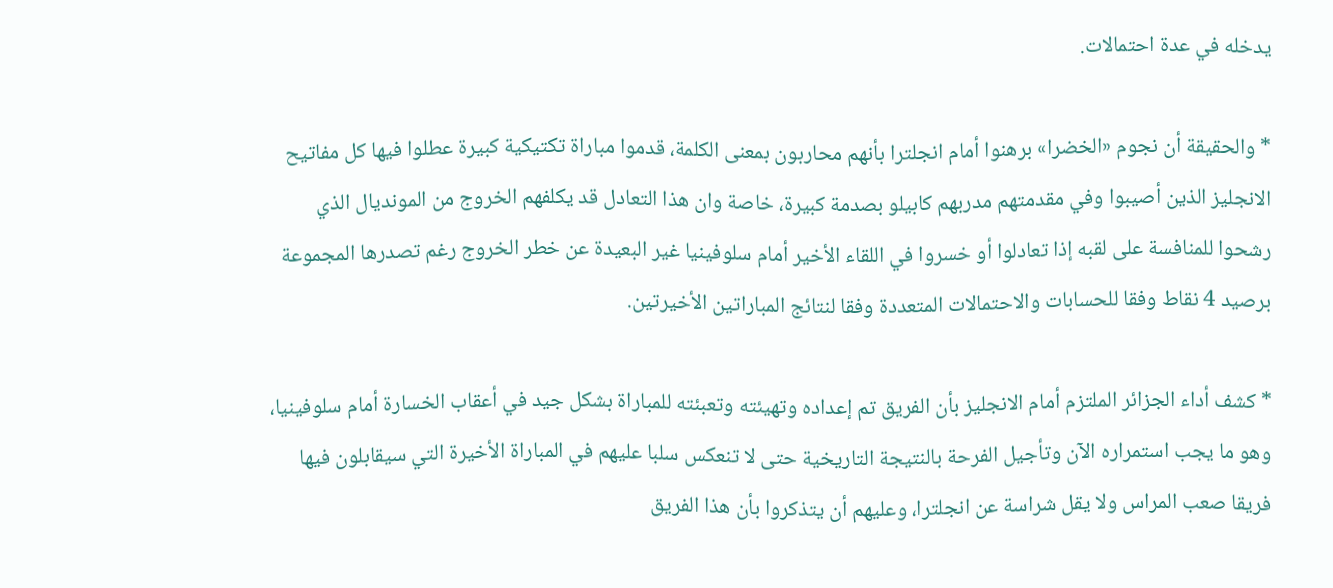يدخله في عدة احتمالات.

* والحقيقة أن نجوم «الخضرا» برهنوا أمام انجلترا بأنهم محاربون بمعنى الكلمة، قدموا مباراة تكتيكية كبيرة عطلوا فيها كل مفاتيح الانجليز الذين أصيبوا وفي مقدمتهم مدربهم كابيلو بصدمة كبيرة، خاصة وان هذا التعادل قد يكلفهم الخروج من المونديال الذي رشحوا للمنافسة على لقبه إذا تعادلوا أو خسروا في اللقاء الأخير أمام سلوفينيا غير البعيدة عن خطر الخروج رغم تصدرها المجموعة برصيد 4 نقاط وفقا للحسابات والاحتمالات المتعددة وفقا لنتائج المباراتين الأخيرتين.

* كشف أداء الجزائر الملتزم أمام الانجليز بأن الفريق تم إعداده وتهيئته وتعبئته للمباراة بشكل جيد في أعقاب الخسارة أمام سلوفينيا، وهو ما يجب استمراره الآن وتأجيل الفرحة بالنتيجة التاريخية حتى لا تنعكس سلبا عليهم في المباراة الأخيرة التي سيقابلون فيها فريقا صعب المراس ولا يقل شراسة عن انجلترا، وعليهم أن يتذكروا بأن هذا الفريق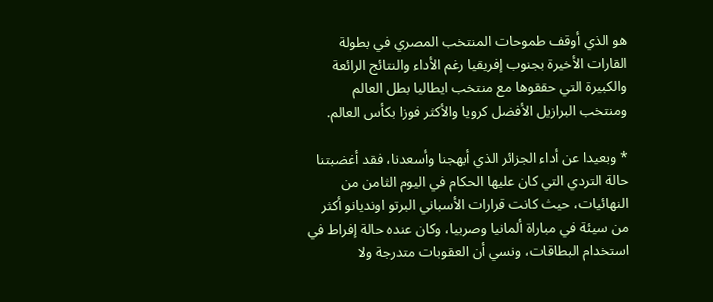هو الذي أوقف طموحات المنتخب المصري في بطولة القارات الأخيرة بجنوب إفريقيا رغم الأداء والنتائج الرائعة والكبيرة التي حققوها مع منتخب ايطاليا بطل العالم ومنتخب البرازيل الأفضل كرويا والأكثر فوزا بكأس العالم.

* وبعيدا عن أداء الجزائر الذي أبهجنا وأسعدنا، فقد أغضبتنا حالة التردي التي كان عليها الحكام في اليوم الثامن من النهائيات، حيث كانت قرارات الأسباني البرتو اونديانو أكثر من سيئة في مباراة ألمانيا وصربيا، وكان عنده حالة إفراط في استخدام البطاقات، ونسي أن العقوبات متدرجة ولا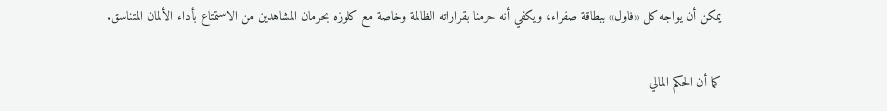يمكن أن يواجه كل «فاول» ببطاقة صفراء، ويكفي أنه حرمنا بقراراته الظالمة وخاصة مع كلوزه بحرمان المشاهدين من الاستمتاع بأداء الألمان المتناسق.

كما أن الحكم المالي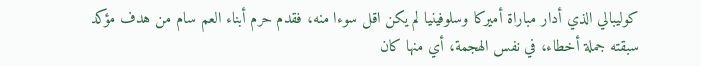كوليبالي الذي أدار مباراة أميركا وسلوفينيا لم يكن اقل سوءا منه، فقدم حرم أبناء العم سام من هدف مؤكد سبقته جملة أخطاء، في نفس الهجمة، أي منها كان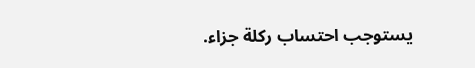يستوجب احتساب ركلة جزاء.